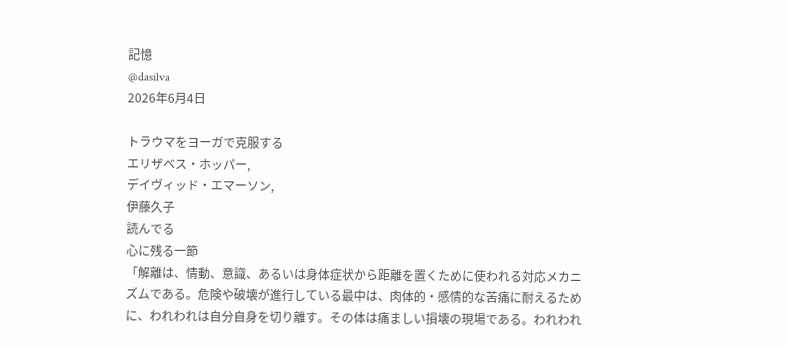記憶
@dasilva
2026年6月4日

トラウマをヨーガで克服する
エリザベス・ホッパー,
デイヴィッド・エマーソン,
伊藤久子
読んでる
心に残る一節
「解離は、情動、意識、あるいは身体症状から距離を置くために使われる対応メカニズムである。危険や破壊が進行している最中は、肉体的・感情的な苦痛に耐えるために、われわれは自分自身を切り離す。その体は痛ましい損壊の現場である。われわれ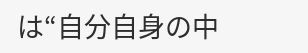は“自分自身の中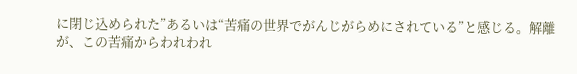に閉じ込められた”あるいは“苦痛の世界でがんじがらめにされている”と感じる。解離が、この苦痛からわれわれ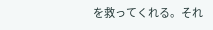を救ってくれる。それ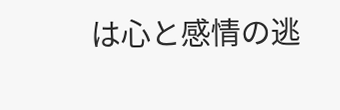は心と感情の逃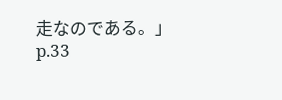走なのである。」
p.33